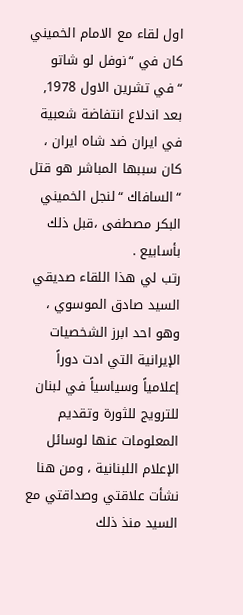اول لقاء مع الامام الخميني كان في “نوفل لو شاتو “في تشرين الاول 1978, بعد اندلاع انتفاضة شعبية في ايران ضد شاه ايران ، كان سببها المباشر هو قتل “السافاك “لنجل الخميني البكر مصطفى ،قبل ذلك بأسابيع .
رتب لي هذا اللقاء صديقي السيد صادق الموسوي ، وهو احد ابرز الشخصيات الإيرانية التي ادت دوراً إعلامياً وسياسياً في لبنان للترويج للثورة وتقديم المعلومات عنها لوسائل الإعلام اللبنانية ، ومن هنا نشأت علاقتي وصداقتي مع السيد منذ ذلك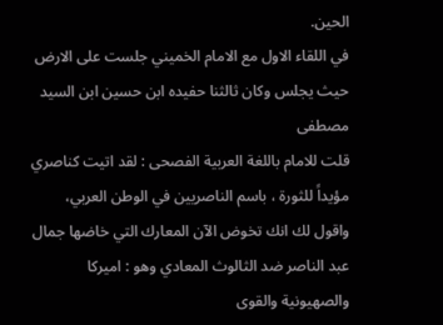الحين.
في اللقاء الاول مع الامام الخميني جلست على الارض حيث يجلس وكان ثالثنا حفيده ابن حسين ابن السيد مصطفى
قلت للامام باللغة العربية الفصحى : لقد اتيت كناصري مؤيداً للثورة ، باسم الناصريين في الوطن العربي، واقول لك انك تخوض الآن المعارك التي خاضها جمال عبد الناصر ضد الثالوث المعادي وهو : اميركا والصهيونية والقوى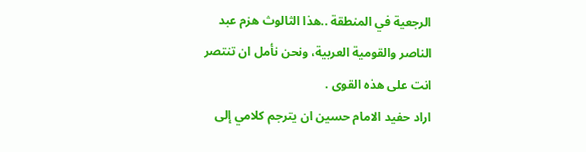الرجعية في المنطقة ..هذا الثالوث هزم عبد الناصر والقومية العربية، ونحن نأمل ان تنتصر انت على هذه القوى .
اراد حفيد الامام حسين ان يترجم كلامي إلى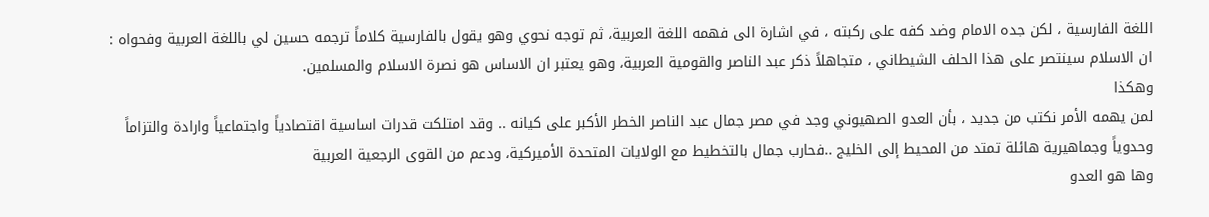اللغة الفارسية ، لكن جده الامام وضد كفه على ركبته ، في اشارة الى فهمه اللغة العربية، ثم توجه نحوي وهو يقول بالفارسية كلاماً ترجمه حسين لي باللغة العربية وفحواه : ان الاسلام سينتصر على هذا الحلف الشيطاني ، متجاهلاً ذكر عبد الناصر والقومية العربية، وهو يعتبر ان الاساس هو نصرة الاسلام والمسلمين.
وهكذا
لمن يهمه الأمر نكتب من جديد ، بأن العدو الصهيوني وجد في مصر جمال عبد الناصر الخطر الأكبر على كيانه .. وقد امتلكت قدرات اساسية اقتصادياً واجتماعياً وارادة والتزاماً وحدوياً وجماهيرية هائلة تمتد من المحيط إلى الخليج ..فحارب جمال بالتخطيط مع الولايات المتحدة الأميركية، ودعم من القوى الرجعية العربية
وها هو العدو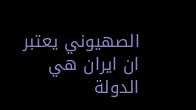الصهيوني يعتبر ان ايران هي الدولة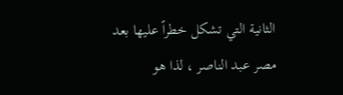الثانية التي تشكل خطراً عليها بعد مصر عبد الناصر ، لذا هو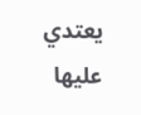يعتدي عليها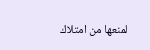لمنعها من امتلاك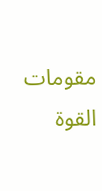مقومات القوة